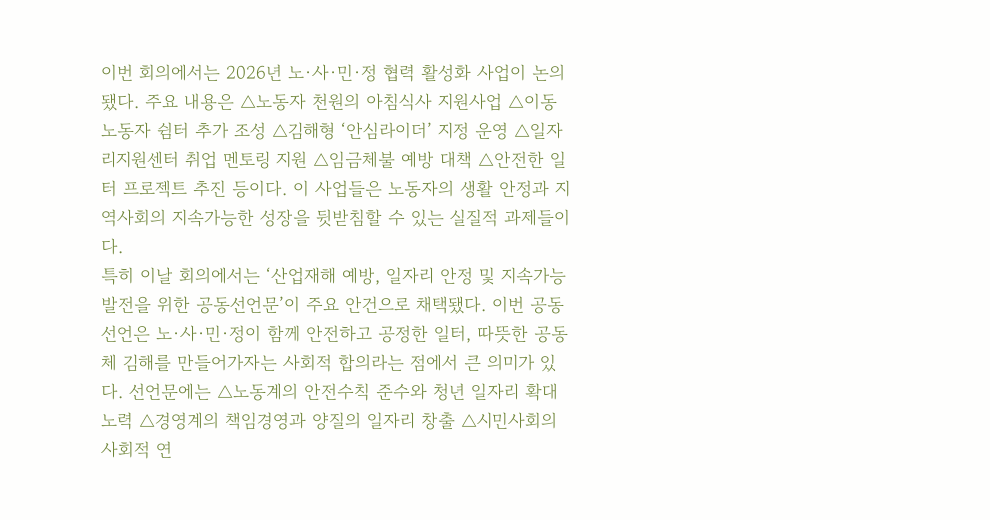이번 회의에서는 2026년 노·사·민·정 협력 활성화 사업이 논의됐다. 주요 내용은 △노동자 천원의 아침식사 지원사업 △이동노동자 쉼터 추가 조성 △김해형 ‘안심라이더’ 지정 운영 △일자리지원센터 취업 멘토링 지원 △임금체불 예방 대책 △안전한 일터 프로젝트 추진 등이다. 이 사업들은 노동자의 생활 안정과 지역사회의 지속가능한 성장을 뒷받침할 수 있는 실질적 과제들이다.
특히 이날 회의에서는 ‘산업재해 예방, 일자리 안정 및 지속가능 발전을 위한 공동선언문’이 주요 안건으로 채택됐다. 이번 공동선언은 노·사·민·정이 함께 안전하고 공정한 일터, 따뜻한 공동체 김해를 만들어가자는 사회적 합의라는 점에서 큰 의미가 있다. 선언문에는 △노동계의 안전수칙 준수와 청년 일자리 확대 노력 △경영계의 책임경영과 양질의 일자리 창출 △시민사회의 사회적 연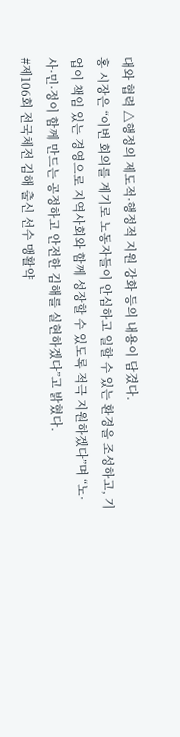대와 협력 △행정의 제도적·행정적 지원 강화 등의 내용이 담겼다.
홍 시장은 “이번 회의를 계기로 노동자들이 안심하고 일할 수 있는 환경을 조성하고, 기업이 책임 있는 경영으로 지역사회와 함께 성장할 수 있도록 적극 지원하겠다”며 “노·사·민·정이 함께 만드는 공정하고 안전한 김해를 실현하겠다”고 밝혔다.
#제106회 전국체전 김해 출신 선수 맹활약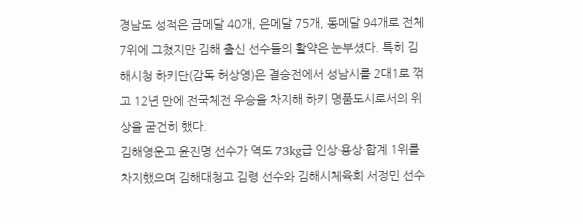경남도 성적은 금메달 40개, 은메달 75개, 동메달 94개로 전체 7위에 그쳤지만 김해 출신 선수들의 활약은 눈부셨다. 특히 김해시청 하키단(감독 허상영)은 결승전에서 성남시를 2대1로 꺾고 12년 만에 전국체전 우승을 차지해 하키 명품도시로서의 위상을 굳건히 했다.
김해영운고 윤진명 선수가 역도 73kg급 인상·용상·합계 1위를 차지했으며 김해대청고 김령 선수와 김해시체육회 서정민 선수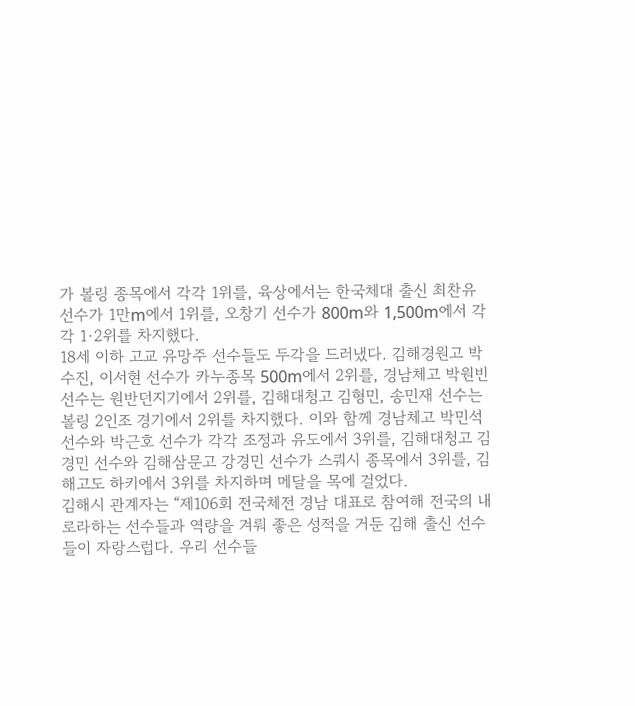가 볼링 종목에서 각각 1위를, 육상에서는 한국체대 출신 최찬유 선수가 1만m에서 1위를, 오창기 선수가 800m와 1,500m에서 각각 1·2위를 차지했다.
18세 이하 고교 유망주 선수들도 두각을 드러냈다. 김해경원고 박수진, 이서현 선수가 카누종목 500m에서 2위를, 경남체고 박원빈 선수는 원반던지기에서 2위를, 김해대청고 김형민, 송민재 선수는 볼링 2인조 경기에서 2위를 차지했다. 이와 함께 경남체고 박민석 선수와 박근호 선수가 각각 조정과 유도에서 3위를, 김해대청고 김경민 선수와 김해삼문고 강경민 선수가 스쿼시 종목에서 3위를, 김해고도 하키에서 3위를 차지하며 메달을 목에 걸었다.
김해시 관계자는 “제106회 전국체전 경남 대표로 참여해 전국의 내로라하는 선수들과 역량을 겨뤄 좋은 성적을 거둔 김해 출신 선수들이 자랑스럽다. 우리 선수들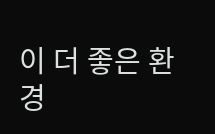이 더 좋은 환경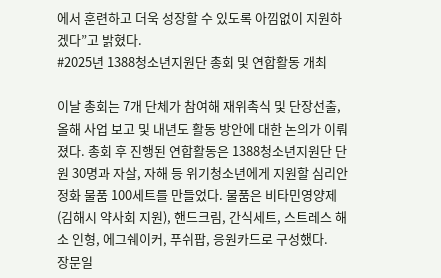에서 훈련하고 더욱 성장할 수 있도록 아낌없이 지원하겠다”고 밝혔다.
#2025년 1388청소년지원단 총회 및 연합활동 개최

이날 총회는 7개 단체가 참여해 재위촉식 및 단장선출, 올해 사업 보고 및 내년도 활동 방안에 대한 논의가 이뤄졌다. 총회 후 진행된 연합활동은 1388청소년지원단 단원 30명과 자살, 자해 등 위기청소년에게 지원할 심리안정화 물품 100세트를 만들었다. 물품은 비타민영양제(김해시 약사회 지원), 핸드크림, 간식세트, 스트레스 해소 인형, 에그쉐이커, 푸쉬팝, 응원카드로 구성했다.
장문일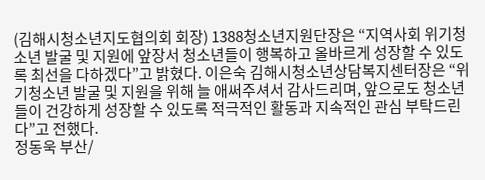(김해시청소년지도협의회 회장) 1388청소년지원단장은 “지역사회 위기청소년 발굴 및 지원에 앞장서 청소년들이 행복하고 올바르게 성장할 수 있도록 최선을 다하겠다”고 밝혔다. 이은숙 김해시청소년상담복지센터장은 “위기청소년 발굴 및 지원을 위해 늘 애써주셔서 감사드리며, 앞으로도 청소년들이 건강하게 성장할 수 있도록 적극적인 활동과 지속적인 관심 부탁드린다”고 전했다.
정동욱 부산/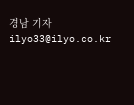경남 기자 ilyo33@ilyo.co.kr